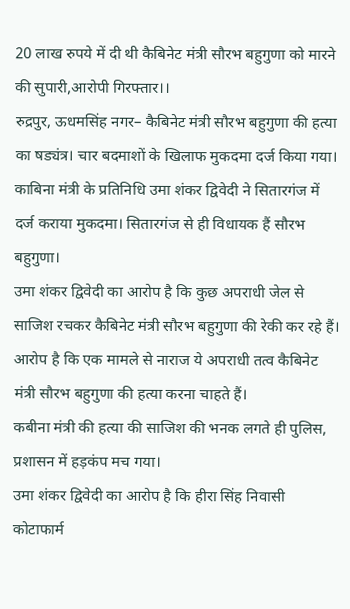20 लाख रुपये में दी थी कैबिनेट मंत्री सौरभ बहुगुणा को मारने की सुपारी,आरोपी गिरफ्तार।।
रुद्रपुर, ऊधमसिंह नगर– कैबिनेट मंत्री सौरभ बहुगुणा की हत्या का षड्यंत्र। चार बदमाशों के खिलाफ मुकदमा दर्ज किया गया।
काबिना मंत्री के प्रतिनिधि उमा शंकर द्विवेदी ने सितारगंज में दर्ज कराया मुकदमा। सितारगंज से ही विधायक हैं सौरभ बहुगुणा।
उमा शंकर द्विवेदी का आरोप है कि कुछ अपराधी जेल से साजिश रचकर कैबिनेट मंत्री सौरभ बहुगुणा की रेकी कर रहे हैं। आरोप है कि एक मामले से नाराज ये अपराधी तत्व कैबिनेट मंत्री सौरभ बहुगुणा की हत्या करना चाहते हैं।
कबीना मंत्री की हत्या की साजिश की भनक लगते ही पुलिस, प्रशासन में हड़कंप मच गया।
उमा शंकर द्विवेदी का आरोप है कि हीरा सिंह निवासी कोटाफार्म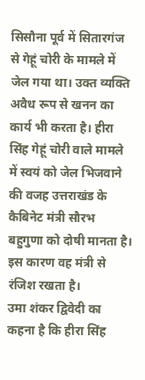सिसौना पूर्व में सितारगंज से गेहूं चोरी के मामले में जेल गया था। उक्त व्यक्ति अवैध रूप से खनन का कार्य भी करता है। हीरा सिंह गेहूं चोरी वाले मामले में स्वयं को जेल भिजवाने की वजह उत्तराखंड के कैबिनेट मंत्री सौरभ बहुगुणा को दोषी मानता है। इस कारण वह मंत्री से रंजिश रखता है।
उमा शंकर द्विवेदी का कहना है कि हीरा सिंह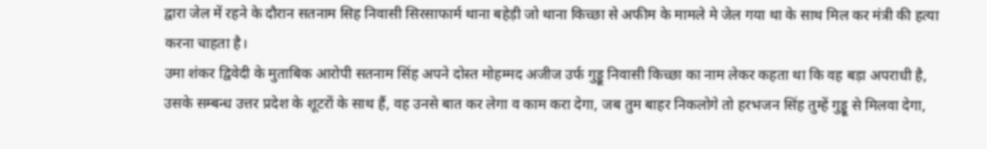द्वारा जेल में रहने के दौरान सतनाम सिह निवासी सिरसाफार्म थाना बहेड़ी जो थाना किच्छा से अफीम के मामले मे जेल गया था के साथ मिल कर मंत्री की हत्या करना चाहता है।
उमा शंकर द्विवेदी के मुताबिक आरोपी सतनाम सिंह अपने दोस्त मोहम्मद अजीज उर्फ गुड्डू निवासी किच्छा का नाम लेकर कहता था कि वह बड़ा अपराधी है, उसके सम्बन्ध उत्तर प्रदेश के शूटरों के साथ हैं, वह उनसे बात कर लेगा व काम करा देगा, जब तुम बाहर निकलोगे तो हरभजन सिंह तुम्हें गुड्डू से मिलवा देगा,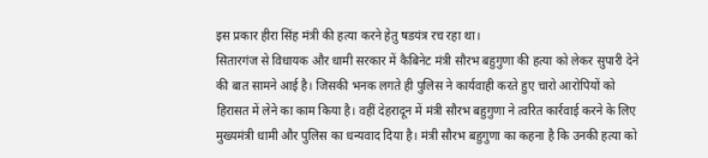इस प्रकार हीरा सिंह मंत्री की हत्या करने हेतु षडयंत्र रच रहा था।
सितारगंज से विधायक और धामी सरकार में कैबिनेट मंत्री सौरभ बहुगुणा की हत्या को लेकर सुपारी देने की बात सामने आई है। जिसकी भनक लगते ही पुलिस ने कार्यवाही करते हुए चारो आरोपियों को हिरासत में लेने का काम किया है। वहीं देहरादून में मंत्री सौरभ बहुगुणा ने त्वरित कार्रवाई करने के लिए मुख्यमंत्री धामी और पुलिस का धन्यवाद दिया है। मंत्री सौरभ बहुगुणा का कहना है कि उनकी हत्या को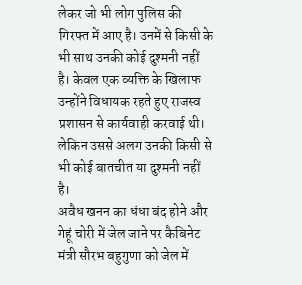लेकर जो भी लोग पुलिस की गिरफ्त में आए है। उनमें से किसी के भी साथ उनकी कोई दुश्मनी नहीं है। केवल एक व्यक्ति के खिलाफ उन्होंने विधायक रहते हुए राजस्व प्रशासन से कार्यवाही करवाई थी। लेकिन उससे अलग उनकी किसी से भी कोई बातचीत या दुश्मनी नहीं है।
अवैध खनन का धंधा बंद होने और गेहूं चोरी में जेल जाने पर कैबिनेट मंत्री सौरभ बहुगुणा को जेल में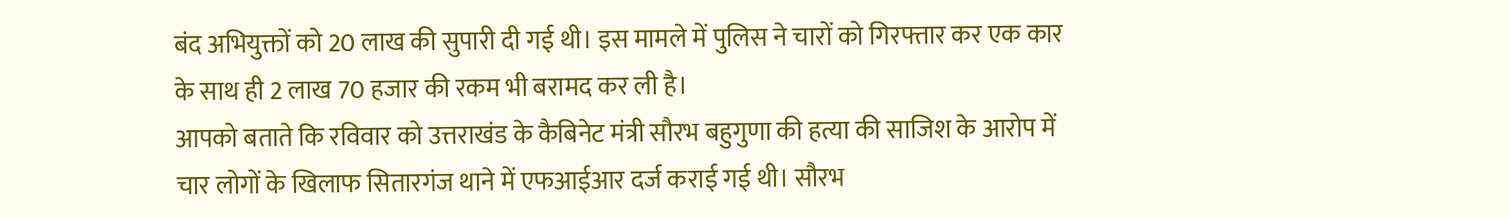बंद अभियुक्तों को 20 लाख की सुपारी दी गई थी। इस मामले में पुलिस ने चारों को गिरफ्तार कर एक कार के साथ ही 2 लाख 70 हजार की रकम भी बरामद कर ली है।
आपको बताते कि रविवार को उत्तराखंड के कैबिनेट मंत्री सौरभ बहुगुणा की हत्या की साजिश के आरोप में चार लोगों के खिलाफ सितारगंज थाने में एफआईआर दर्ज कराई गई थी। सौरभ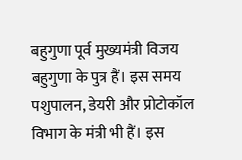बहुगुणा पूर्व मुख्यमंत्री विजय बहुगुणा के पुत्र हैं। इस समय पशुपालन, डेयरी और प्रोटोकॉल विभाग के मंत्री भी हैं। इस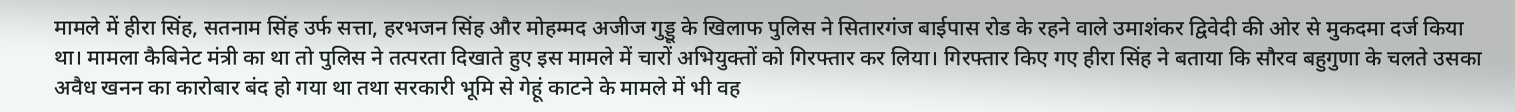मामले में हीरा सिंह, सतनाम सिंह उर्फ सत्ता, हरभजन सिंह और मोहम्मद अजीज गुड्डू के खिलाफ पुलिस ने सितारगंज बाईपास रोड के रहने वाले उमाशंकर द्विवेदी की ओर से मुकदमा दर्ज किया था। मामला कैबिनेट मंत्री का था तो पुलिस ने तत्परता दिखाते हुए इस मामले में चारों अभियुक्तों को गिरफ्तार कर लिया। गिरफ्तार किए गए हीरा सिंह ने बताया कि सौरव बहुगुणा के चलते उसका अवैध खनन का कारोबार बंद हो गया था तथा सरकारी भूमि से गेहूं काटने के मामले में भी वह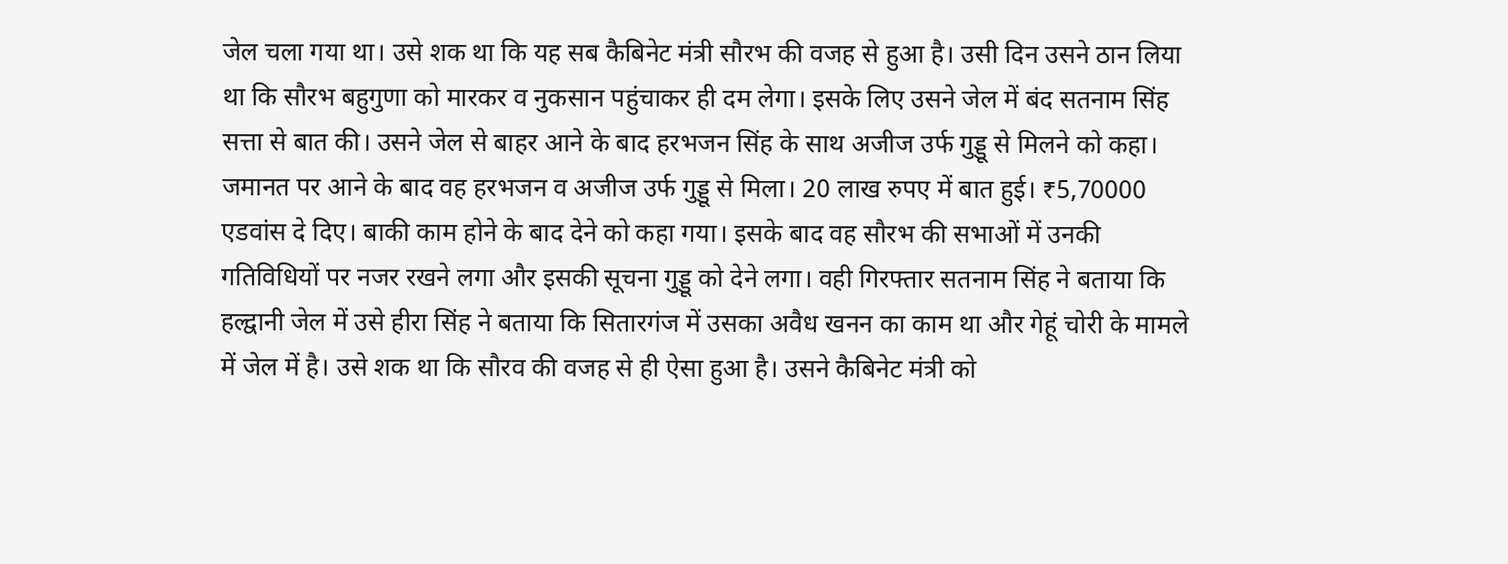जेल चला गया था। उसे शक था कि यह सब कैबिनेट मंत्री सौरभ की वजह से हुआ है। उसी दिन उसने ठान लिया था कि सौरभ बहुगुणा को मारकर व नुकसान पहुंचाकर ही दम लेगा। इसके लिए उसने जेल में बंद सतनाम सिंह सत्ता से बात की। उसने जेल से बाहर आने के बाद हरभजन सिंह के साथ अजीज उर्फ गुड्डू से मिलने को कहा। जमानत पर आने के बाद वह हरभजन व अजीज उर्फ गुड्डू से मिला। 20 लाख रुपए में बात हुई। ₹5,70000 एडवांस दे दिए। बाकी काम होने के बाद देने को कहा गया। इसके बाद वह सौरभ की सभाओं में उनकी गतिविधियों पर नजर रखने लगा और इसकी सूचना गुड्डू को देने लगा। वही गिरफ्तार सतनाम सिंह ने बताया कि हल्द्वानी जेल में उसे हीरा सिंह ने बताया कि सितारगंज में उसका अवैध खनन का काम था और गेहूं चोरी के मामले में जेल में है। उसे शक था कि सौरव की वजह से ही ऐसा हुआ है। उसने कैबिनेट मंत्री को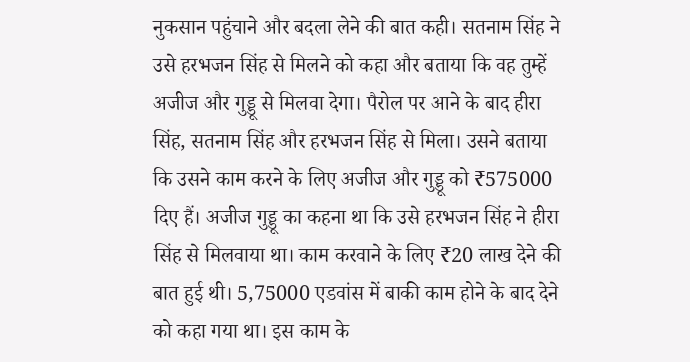नुकसान पहुंचाने और बदला लेने की बात कही। सतनाम सिंह ने उसे हरभजन सिंह से मिलने को कहा और बताया कि वह तुम्हें अजीज और गुड्डू से मिलवा देगा। पैरोल पर आने के बाद हीरा सिंह, सतनाम सिंह और हरभजन सिंह से मिला। उसने बताया कि उसने काम करने के लिए अजीज और गुड्डू को ₹575000 दिए हैं। अजीज गुड्डू का कहना था कि उसे हरभजन सिंह ने हीरा सिंह से मिलवाया था। काम करवाने के लिए ₹20 लाख देने की बात हुई थी। 5,75000 एडवांस में बाकी काम होने के बाद देने को कहा गया था। इस काम के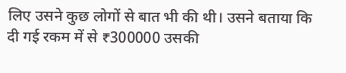लिए उसने कुछ लोगों से बात भी की थी। उसने बताया कि दी गई रकम में से ₹300000 उसकी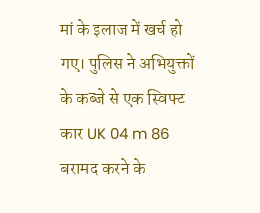मां के इलाज में खर्च हो गए। पुलिस ने अभियुक्तों के कब्जे से एक स्विफ्ट कार UK 04 m 86 बरामद करने के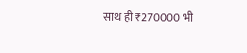साथ ही ₹270000 भी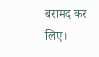बरामद कर लिए।